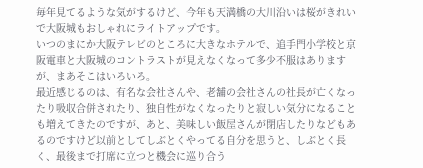毎年見てるような気がするけど、今年も天満橋の大川沿いは桜がきれいで大阪城もおしゃれにライトアップです。
いつのまにか大阪テレビのところに大きなホテルで、追手門小学校と京阪電車と大阪城のコントラストが見えなくなって多少不服はありますが、まあそこはいろいろ。
最近感じるのは、有名な会社さんや、老舗の会社さんの社長が亡くなったり吸収合併されたり、独自性がなくなったりと寂しい気分になることも増えてきたのですが、あと、美味しい飯屋さんが閉店したりなどもあるのですけど以前としてしぶとくやってる自分を思うと、しぶとく長く、最後まで打席に立つと機会に巡り合う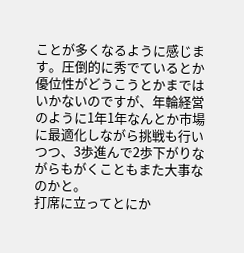ことが多くなるように感じます。圧倒的に秀でているとか優位性がどうこうとかまではいかないのですが、年輪経営のように1年1年なんとか市場に最適化しながら挑戦も行いつつ、3歩進んで2歩下がりながらもがくこともまた大事なのかと。
打席に立ってとにか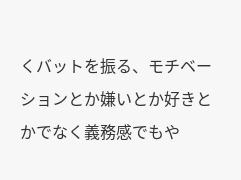くバットを振る、モチベーションとか嫌いとか好きとかでなく義務感でもや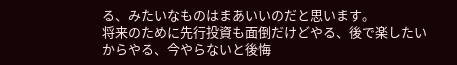る、みたいなものはまあいいのだと思います。
将来のために先行投資も面倒だけどやる、後で楽したいからやる、今やらないと後悔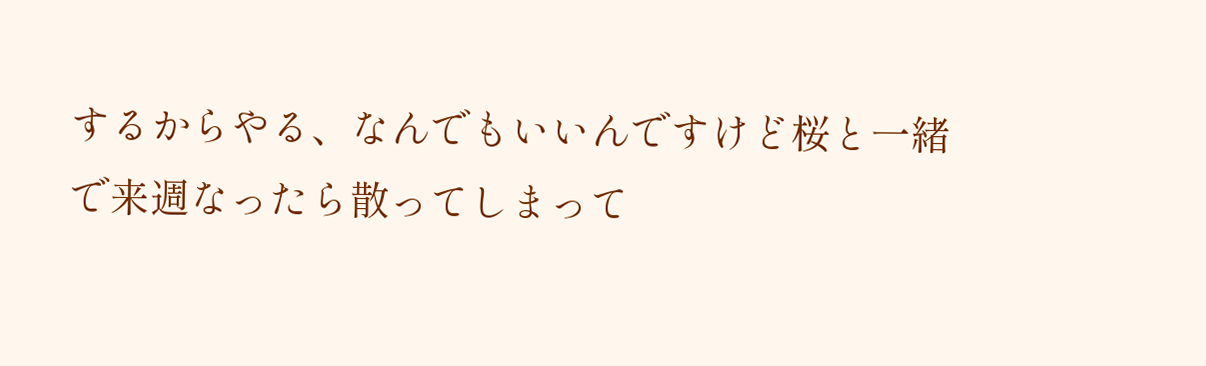するからやる、なんでもいいんですけど桜と一緒で来週なったら散ってしまって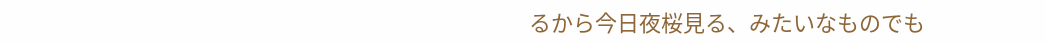るから今日夜桜見る、みたいなものでも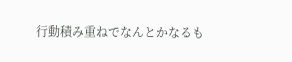行動積み重ねでなんとかなるも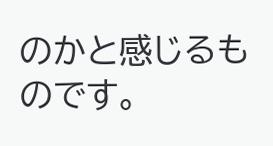のかと感じるものです。